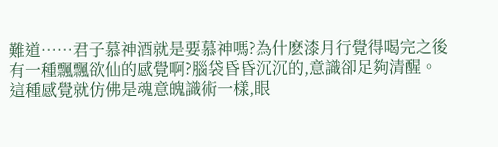難道……君子慕神酒就是要慕神嗎?為什麽漆月行覺得喝完之後有一種飄飄欲仙的感覺啊?腦袋昏昏沉沉的,意識卻足夠清醒。
這種感覺就仿佛是魂意魄識術一樣,眼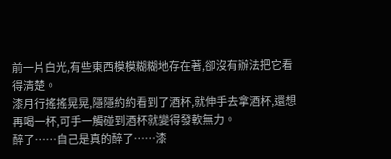前一片白光,有些東西模模糊糊地存在著,卻沒有辦法把它看得清楚。
漆月行搖搖晃晃,隱隱約約看到了酒杯,就伸手去拿酒杯,還想再喝一杯,可手一觸碰到酒杯就變得發軟無力。
醉了……自己是真的醉了……漆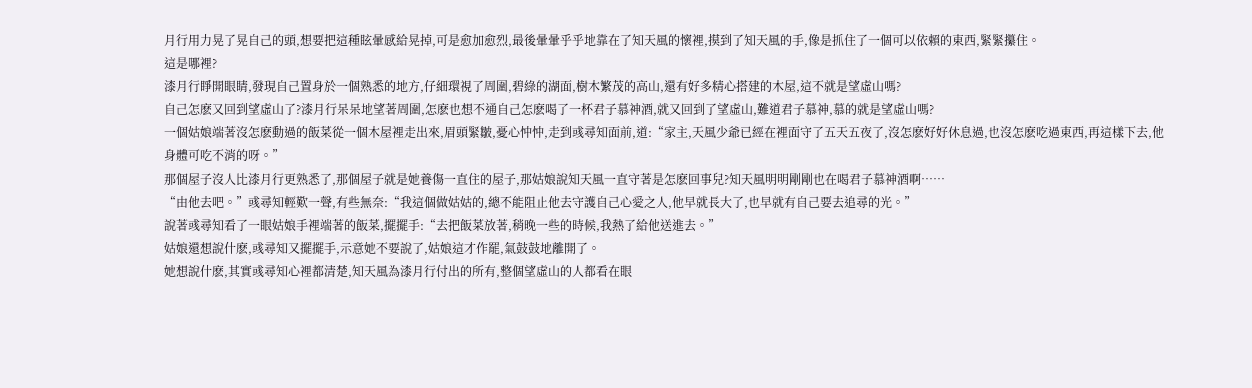月行用力晃了晃自己的頭,想要把這種眩暈感給晃掉,可是愈加愈烈,最後暈暈乎乎地靠在了知天風的懷裡,摸到了知天風的手,像是抓住了一個可以依賴的東西,緊緊攥住。
這是哪裡?
漆月行睜開眼睛,發現自己置身於一個熟悉的地方,仔細環視了周圍,碧綠的湖面,樹木繁茂的高山,還有好多精心搭建的木屋,這不就是望虛山嗎?
自己怎麽又回到望虛山了?漆月行呆呆地望著周圍,怎麽也想不通自己怎麽喝了一杯君子慕神酒,就又回到了望虛山,難道君子慕神,慕的就是望虛山嗎?
一個姑娘端著沒怎麽動過的飯菜從一個木屋裡走出來,眉頭緊皺,憂心忡忡,走到彧尋知面前,道:“家主,天風少爺已經在裡面守了五天五夜了,沒怎麽好好休息過,也沒怎麽吃過東西,再這樣下去,他身體可吃不消的呀。”
那個屋子沒人比漆月行更熟悉了,那個屋子就是她養傷一直住的屋子,那姑娘說知天風一直守著是怎麽回事兒?知天風明明剛剛也在喝君子慕神酒啊……
“由他去吧。”彧尋知輕歎一聲,有些無奈:“我這個做姑姑的,總不能阻止他去守護自己心愛之人,他早就長大了,也早就有自己要去追尋的光。”
說著彧尋知看了一眼姑娘手裡端著的飯菜,擺擺手:“去把飯菜放著,稍晚一些的時候,我熱了給他送進去。”
姑娘還想說什麽,彧尋知又擺擺手,示意她不要說了,姑娘這才作罷,氣鼓鼓地離開了。
她想說什麽,其實彧尋知心裡都清楚,知天風為漆月行付出的所有,整個望虛山的人都看在眼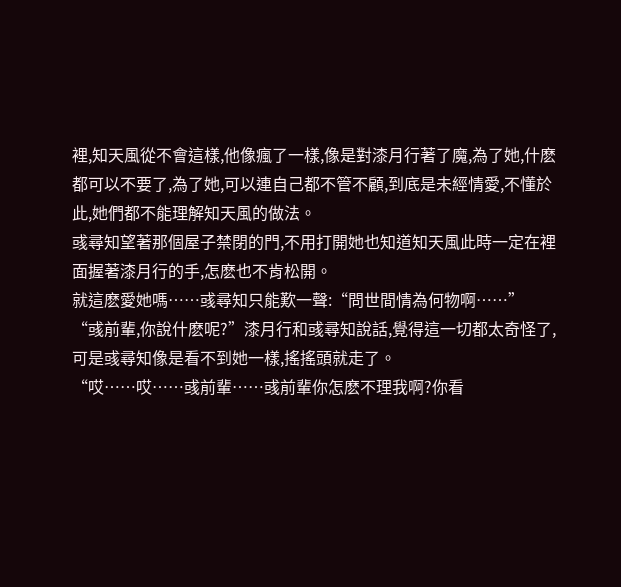裡,知天風從不會這樣,他像瘋了一樣,像是對漆月行著了魔,為了她,什麽都可以不要了,為了她,可以連自己都不管不顧,到底是未經情愛,不懂於此,她們都不能理解知天風的做法。
彧尋知望著那個屋子禁閉的門,不用打開她也知道知天風此時一定在裡面握著漆月行的手,怎麽也不肯松開。
就這麽愛她嗎……彧尋知只能歎一聲:“問世間情為何物啊……”
“彧前輩,你說什麽呢?”漆月行和彧尋知說話,覺得這一切都太奇怪了,可是彧尋知像是看不到她一樣,搖搖頭就走了。
“哎……哎……彧前輩……彧前輩你怎麽不理我啊?你看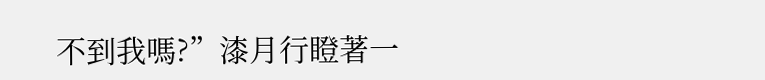不到我嗎?”漆月行瞪著一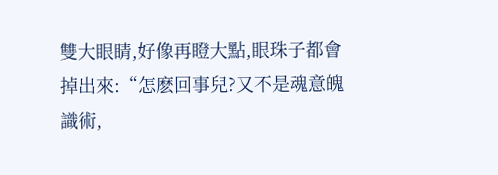雙大眼睛,好像再瞪大點,眼珠子都會掉出來:“怎麽回事兒?又不是魂意魄識術,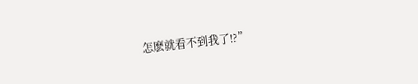怎麽就看不到我了!?”